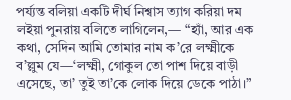পর্য্যন্ত বলিয়া একটি দীর্ঘ নিশ্বাস ত্যাগ করিয়া দম লইয়া পুনরায় বলিতে লাগিলেন,— “হ্যাঁ, আর এক কথা, সেদিন আমি তোমার নাম ক’রে লক্ষ্মীকে ব’ল্লুম যে—‘লক্ষ্মী, গোকুল তো পাশ দিয়ে বাড়ী এসেছে, তা’ তুই তা’কে লোক দিয়ে ডেকে পাঠা।”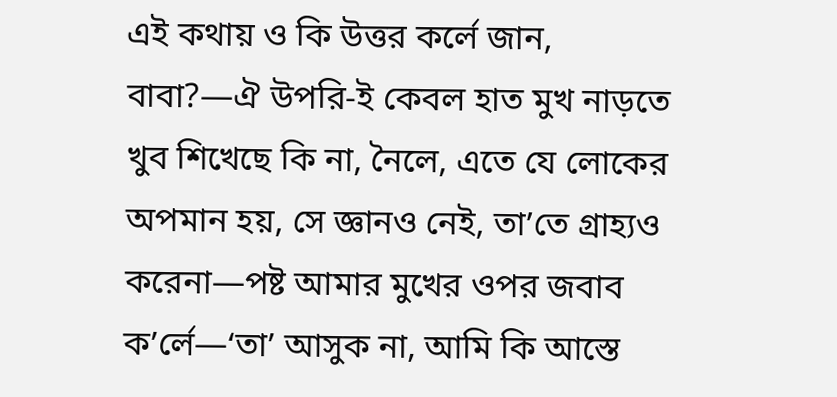এই কথায় ও কি উত্তর কর্লে জান, বাবা?—ঐ উপরি-ই কেবল হাত মুখ নাড়তে খুব শিখেছে কি না, নৈলে, এতে যে লোকের অপমান হয়, সে জ্ঞানও নেই, তা’তে গ্রাহ্যও করেনা—পষ্ট আমার মুখের ওপর জবাব ক’র্লে—‘তা’ আসুক না, আমি কি আস্তে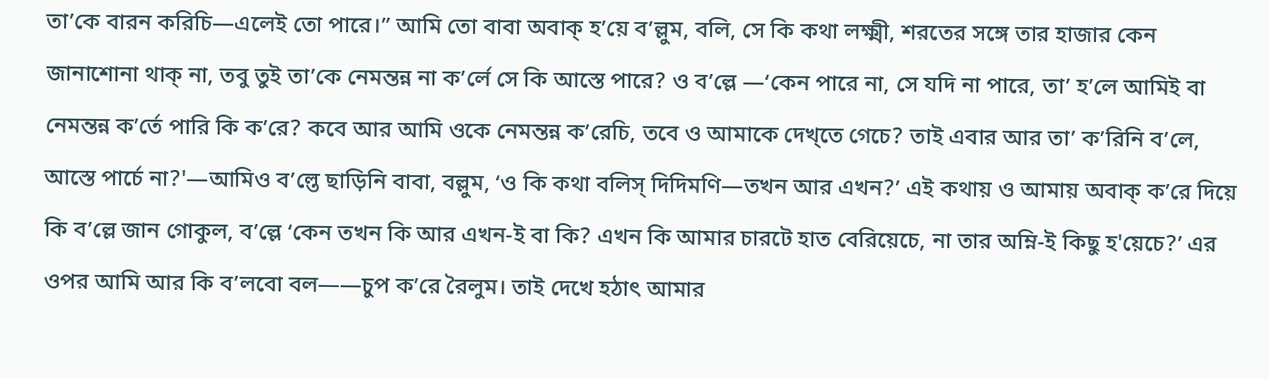তা’কে বারন করিচি—এলেই তো পারে।” আমি তো বাবা অবাক্ হ’য়ে ব’ল্লুম, বলি, সে কি কথা লক্ষ্মী, শরতের সঙ্গে তার হাজার কেন জানাশোনা থাক্ না, তবু তুই তা’কে নেমন্তন্ন না ক’র্লে সে কি আস্তে পারে? ও ব’ল্লে —‘কেন পারে না, সে যদি না পারে, তা’ হ’লে আমিই বা নেমন্তন্ন ক’র্তে পারি কি ক’রে? কবে আর আমি ওকে নেমন্তন্ন ক’রেচি, তবে ও আমাকে দেখ্তে গেচে? তাই এবার আর তা’ ক’রিনি ব’লে, আস্তে পার্চে না?'—আমিও ব’ল্তে ছাড়িনি বাবা, বল্লুম, ‘ও কি কথা বলিস্ দিদিমণি—তখন আর এখন?’ এই কথায় ও আমায় অবাক্ ক’রে দিয়ে কি ব’ল্লে জান গোকুল, ব’ল্লে ‘কেন তখন কি আর এখন-ই বা কি? এখন কি আমার চারটে হাত বেরিয়েচে, না তার অম্নি-ই কিছু হ'য়েচে?’ এর ওপর আমি আর কি ব’লবো বল——চুপ ক’রে রৈলুম। তাই দেখে হঠাৎ আমার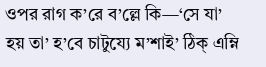ওপর রাগ ক’রে ব’ল্লে কি—‘সে যা’ হয় তা’ হ’বে চাটুয্যে ম’শাই’ ঠিক্ এম্নি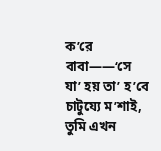ক’রে বাবা——‘সে যা’ হয় তা’ হ’বে চাটুয্যে ম’শাই, তুমি এখন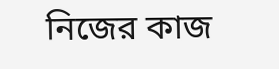নিজের কাজ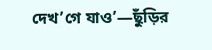দেখ’গে যাও’—ছুঁড়ির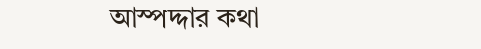আস্পদ্দার কথা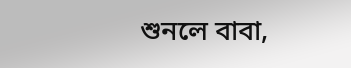শুনলে বাবা,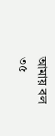আমায় বল
৩৫